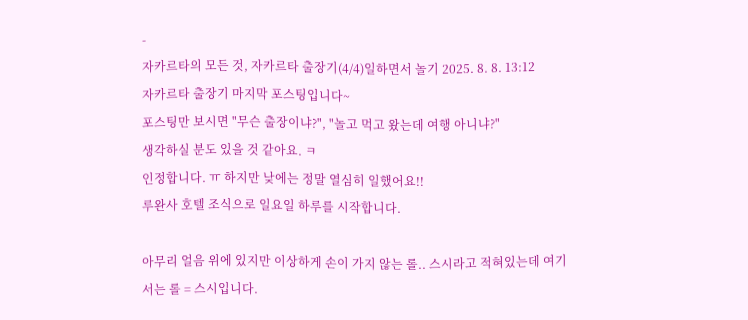-
자카르타의 모든 것, 자카르타 출장기(4/4)일하면서 놀기 2025. 8. 8. 13:12
자카르타 출장기 마지막 포스팅입니다~
포스팅만 보시면 "무슨 출장이냐?", "놀고 먹고 왔는데 여행 아니냐?"
생각하실 분도 있을 것 같아요. ㅋ
인정합니다. ㅠ 하지만 낮에는 정말 열심히 일했어요!!
루완사 호텔 조식으로 일요일 하루를 시작합니다.

아무리 얼음 위에 있지만 이상하게 손이 가지 않는 롤.. 스시라고 적혀있는데 여기서는 롤 = 스시입니다.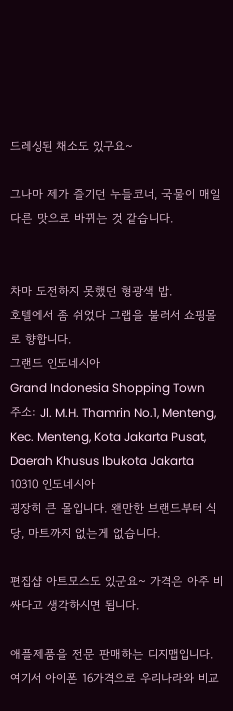드레싱된 채소도 있구요~

그나마 제가 즐기던 누들코너, 국물이 매일 다른 맛으로 바뀌는 것 같습니다.


차마 도전하지 못했던 형광색 밥.
호텔에서 좀 쉬었다 그랩을 불러서 쇼핑몰로 향합니다.
그랜드 인도네시아
Grand Indonesia Shopping Town
주소: Jl. M.H. Thamrin No.1, Menteng, Kec. Menteng, Kota Jakarta Pusat, Daerah Khusus Ibukota Jakarta 10310 인도네시아
굉장히 큰 몰입니다. 왠만한 브랜드부터 식당, 마트까지 없는게 없습니다.

편집샵 아트모스도 있군요~ 가격은 아주 비싸다고 생각하시면 됩니다.

애플제품을 전문 판매하는 디지맵입니다. 여기서 아이폰 16가격으로 우리나라와 비교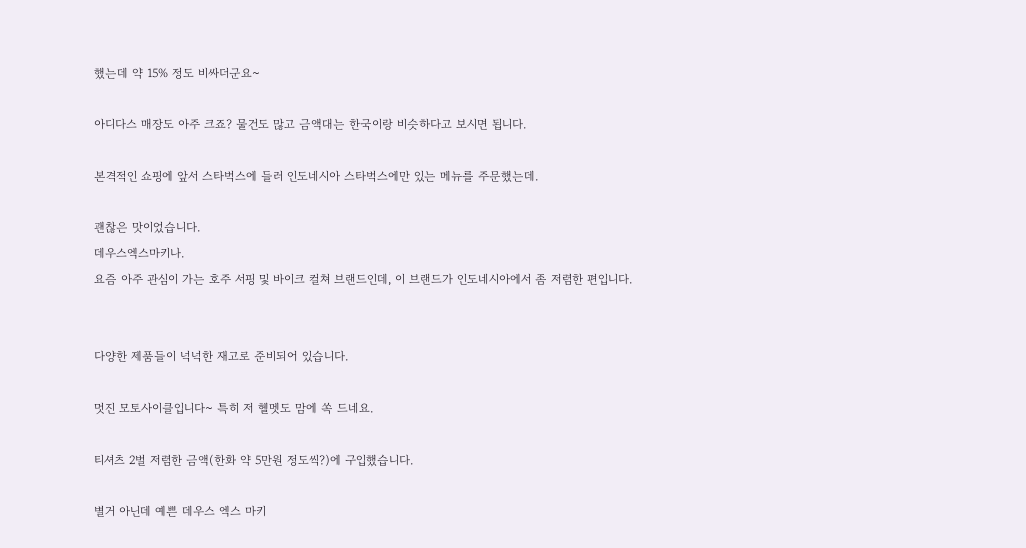했는데 약 15% 정도 비싸더군요~

아디다스 매장도 아주 크죠? 물건도 많고 금액대는 한국이랑 비슷하다고 보시면 됩니다.

본격적인 쇼핑에 앞서 스타벅스에 들러 인도네시아 스타벅스에만 있는 메뉴를 주문했는데.

괜찮은 맛이었습니다.
데우스엑스마키나.
요즘 아주 관심이 가는 호주 서핑 및 바이크 컬쳐 브랜드인데, 이 브랜드가 인도네시아에서 좀 저렴한 편입니다.


다양한 제품들이 넉넉한 재고로 준비되어 있습니다.

멋진 모토사이클입니다~ 특히 저 헬멧도 맘에 쏙 드네요.

티셔츠 2벌 저렴한 금액(한화 약 5만원 정도씩?)에 구입했습니다.

별거 아닌데 예쁜 데우스 엑스 마키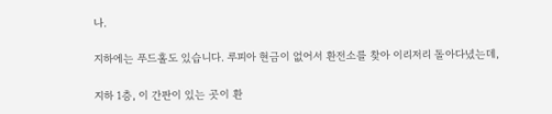나.

지하에는 푸드홀도 있습니다. 루피아 현금이 없어서 환전소를 찾아 이리저리 돌아다녔는데,

지하 1층, 이 간판이 있는 곳이 환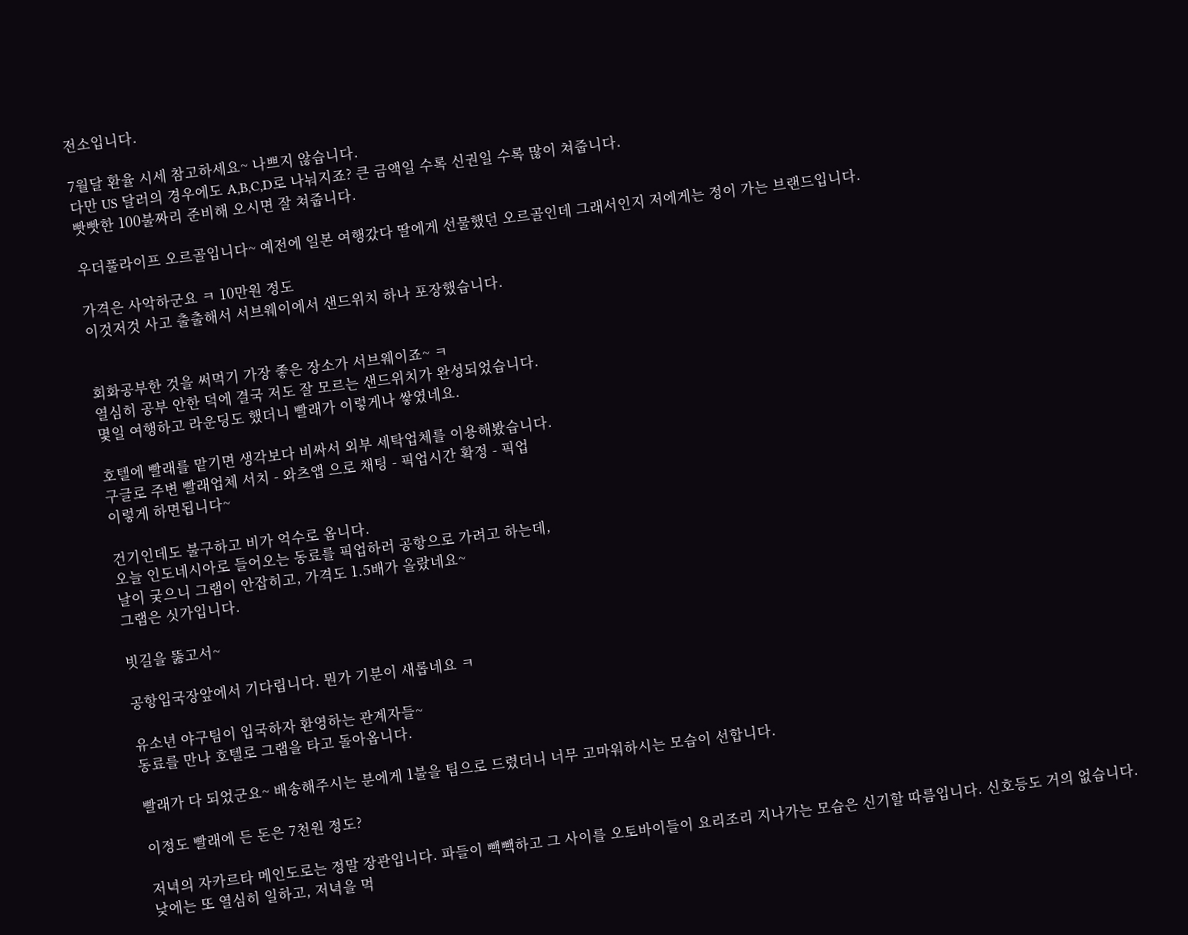전소입니다.

7월달 환율 시세 참고하세요~ 나쁘지 않습니다.
다만 US 달러의 경우에도 A,B,C,D로 나눠지죠? 큰 금액일 수록 신권일 수록 많이 쳐줍니다.
빳빳한 100불짜리 준비해 오시면 잘 쳐줍니다.

우더풀라이프 오르골입니다~ 예전에 일본 여행갔다 딸에게 선물했던 오르골인데 그래서인지 저에게는 정이 가는 브랜드입니다.

가격은 사악하군요 ㅋ 10만원 정도
이것저것 사고 출출해서 서브웨이에서 샌드위치 하나 포장했습니다.


회화공부한 것을 써먹기 가장 좋은 장소가 서브웨이죠~ ㅋ
열심히 공부 안한 덕에 결국 저도 잘 모르는 샌드위치가 완성되었습니다.
몇일 여행하고 라운딩도 했더니 빨래가 이렇게나 쌓였네요.

호텔에 빨래를 맡기면 생각보다 비싸서 외부 세탁업체를 이용해봤습니다.
구글로 주변 빨래업체 서치 - 와츠앱 으로 채팅 - 픽업시간 확정 - 픽업
이렇게 하면됩니다~

건기인데도 불구하고 비가 억수로 옵니다.
오늘 인도네시아로 들어오는 동료를 픽업하러 공항으로 가려고 하는데,
날이 궂으니 그랩이 안잡히고, 가격도 1.5배가 올랐네요~
그랩은 싯가입니다.

빗길을 뚫고서~

공항입국장앞에서 기다립니다. 뭔가 기분이 새롭네요 ㅋ

유소년 야구팀이 입국하자 환영하는 관계자들~
동료를 만나 호텔로 그랩을 타고 돌아옵니다.

빨래가 다 되었군요~ 배송해주시는 분에게 1불을 팁으로 드렸더니 너무 고마워하시는 모습이 선합니다.

이정도 빨래에 든 돈은 7천원 정도?

저녁의 자카르타 메인도로는 정말 장관입니다. 파들이 빽빽하고 그 사이를 오토바이들이 요리조리 지나가는 모습은 신기할 따름입니다. 신호등도 거의 없습니다.
낮에는 또 열심히 일하고, 저녁을 먹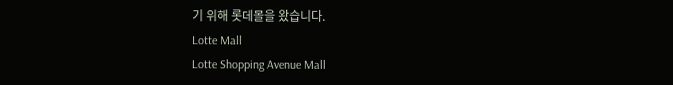기 위해 롯데몰을 왔습니다.
Lotte Mall
Lotte Shopping Avenue Mall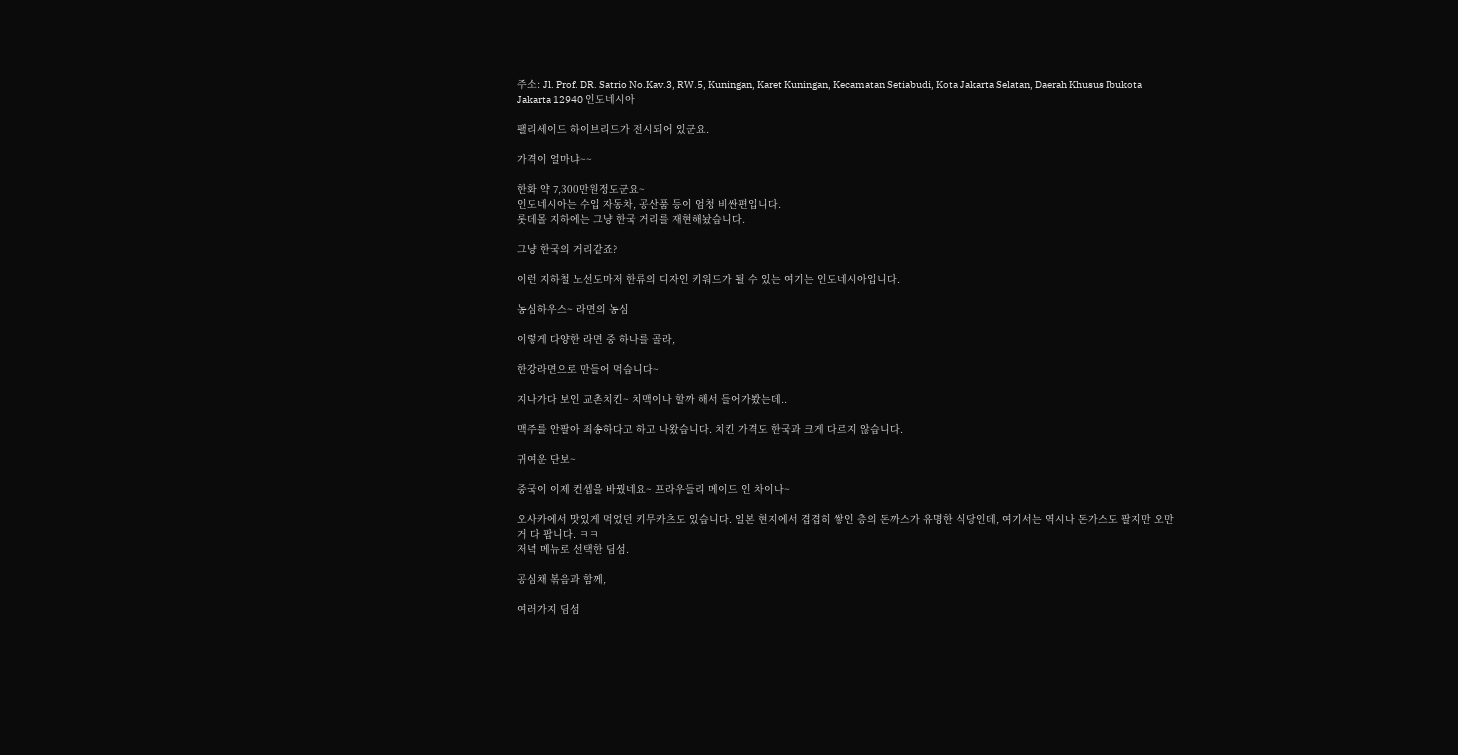주소: Jl. Prof. DR. Satrio No.Kav.3, RW.5, Kuningan, Karet Kuningan, Kecamatan Setiabudi, Kota Jakarta Selatan, Daerah Khusus Ibukota Jakarta 12940 인도네시아

팰리세이드 하이브리드가 전시되어 있군요.

가격이 얼마냐~~

한화 약 7,300만원정도군요~
인도네시아는 수입 자동차, 공산품 등이 엄청 비싼편입니다.
롯데몰 지하에는 그냥 한국 거리를 재현해놨습니다.

그냥 한국의 거리같죠?

이런 지하철 노선도마저 한류의 디자인 키워드가 될 수 있는 여기는 인도네시아입니다.

농심하우스~ 라면의 농심

이렇게 다양한 라면 중 하나를 골라,

한강라면으로 만들어 먹습니다~

지나가다 보인 교촌치킨~ 치맥이나 할까 해서 들어가봤는데..

맥주를 안팔아 죄송하다고 하고 나왔습니다. 치킨 가격도 한국과 크게 다르지 않습니다.

귀여운 단보~

중국이 이제 컨셉을 바꿨네요~ 프라우들리 메이드 인 차이나~

오사카에서 맛있게 먹었던 키무카츠도 있습니다. 일본 현지에서 겹겹히 쌓인 층의 돈까스가 유명한 식당인데, 여기서는 역시나 돈가스도 팔지만 오만거 다 팝니다. ㅋㅋ
저녁 메뉴로 선택한 딤섬.

공심채 볶음과 함께,

여러가지 딤섬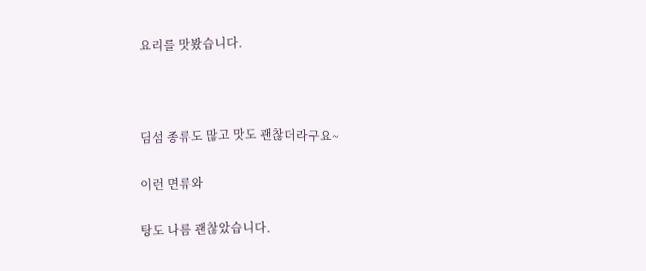요리를 맛봤습니다.



딤섬 종류도 많고 맛도 괜찮더라구요~

이런 면류와

탕도 나름 괜찮았습니다.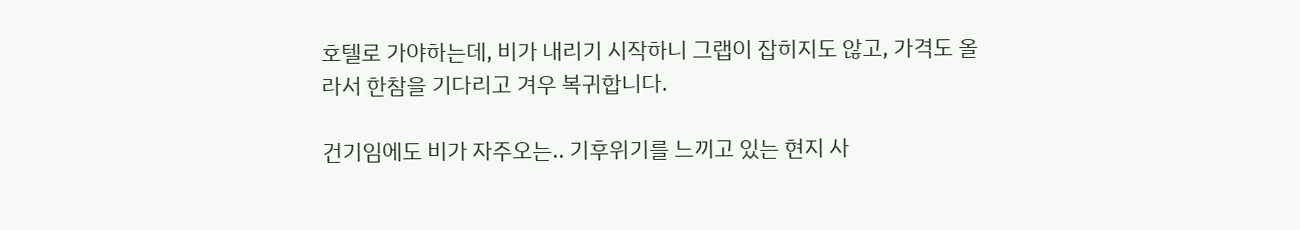호텔로 가야하는데, 비가 내리기 시작하니 그랩이 잡히지도 않고, 가격도 올라서 한참을 기다리고 겨우 복귀합니다.

건기임에도 비가 자주오는.. 기후위기를 느끼고 있는 현지 사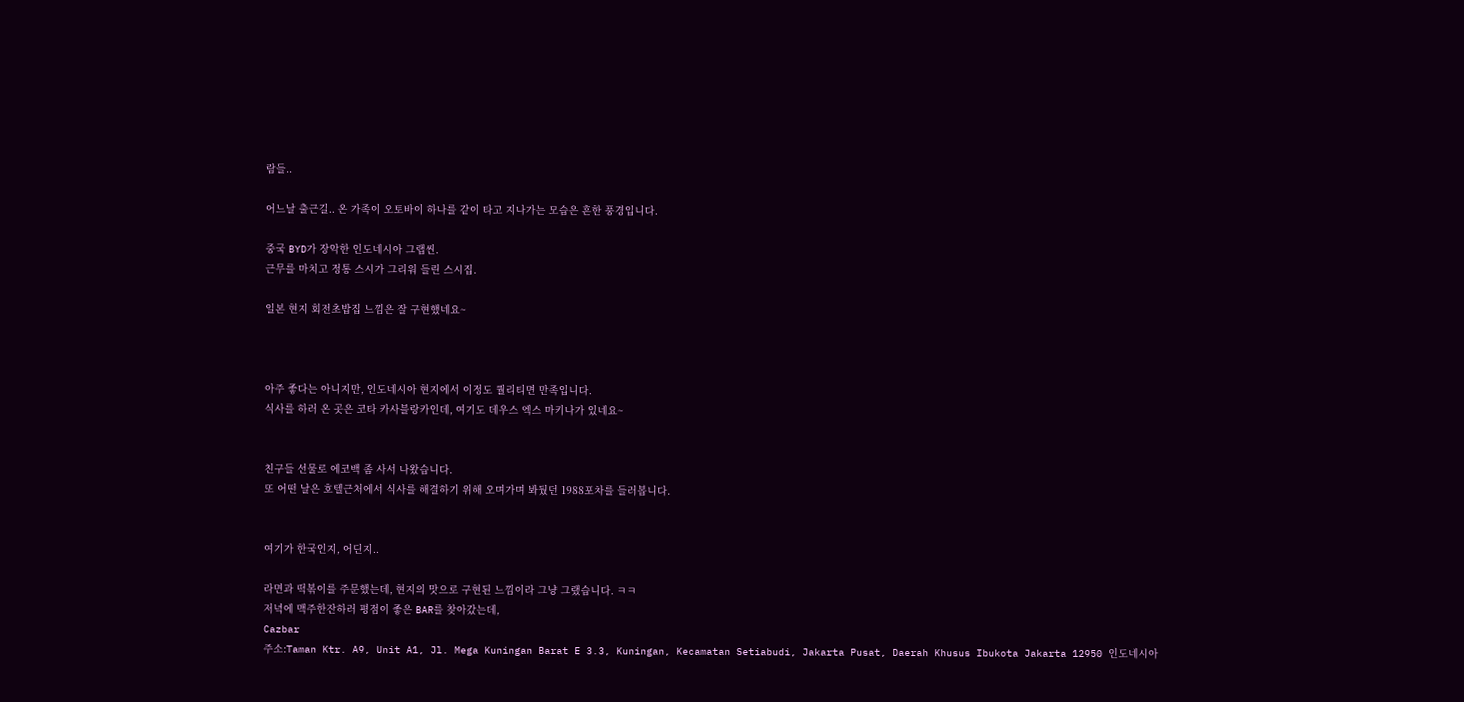람들..

어느날 출근길.. 온 가족이 오토바이 하나를 같이 타고 지나가는 모습은 흔한 풍경입니다.

중국 BYD가 장악한 인도네시아 그랩씬.
근무를 마치고 정통 스시가 그리워 들린 스시집.

일본 현지 회전초밥집 느낌은 잘 구현했네요~



아주 좋다는 아니지만, 인도네시아 현지에서 이정도 퀄리티면 만족입니다.
식사를 하러 온 곳은 코타 카사블랑카인데, 여기도 데우스 엑스 마키나가 있네요~


친구들 선물로 에코백 좀 사서 나왔습니다.
또 어떤 날은 호텔근처에서 식사를 해결하기 위해 오며가며 봐뒀던 1988포차를 들러봅니다.


여기가 한국인지, 어딘지..

라면과 떡볶이를 주문했는데, 현지의 맛으로 구현된 느낌이라 그냥 그랬습니다. ㅋㅋ
저녁에 맥주한잔하러 평점이 좋은 BAR를 찾아갔는데,
Cazbar
주소:Taman Ktr. A9, Unit A1, Jl. Mega Kuningan Barat E 3.3, Kuningan, Kecamatan Setiabudi, Jakarta Pusat, Daerah Khusus Ibukota Jakarta 12950 인도네시아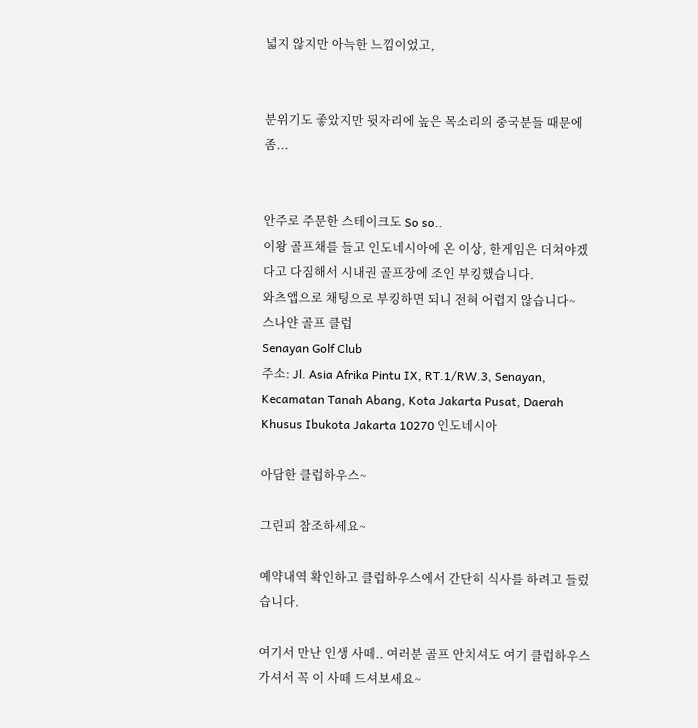넓지 않지만 아늑한 느낌이었고,


분위기도 좋았지만 뒷자리에 높은 목소리의 중국분들 때문에 좀...


안주로 주문한 스테이크도 So so..
이왕 골프채를 들고 인도네시아에 온 이상, 한게임은 더쳐야겠다고 다짐해서 시내권 골프장에 조인 부킹했습니다.
와츠앱으로 채팅으로 부킹하면 되니 전혀 어렵지 않습니다~
스나얀 골프 클럽
Senayan Golf Club
주소: Jl. Asia Afrika Pintu IX, RT.1/RW.3, Senayan, Kecamatan Tanah Abang, Kota Jakarta Pusat, Daerah Khusus Ibukota Jakarta 10270 인도네시아

아담한 클럽하우스~

그린피 참조하세요~

예약내역 확인하고 클럽하우스에서 간단히 식사를 하려고 들렀습니다.

여기서 만난 인생 사떼.. 여러분 골프 안치셔도 여기 클럽하우스 가셔서 꼭 이 사떼 드셔보세요~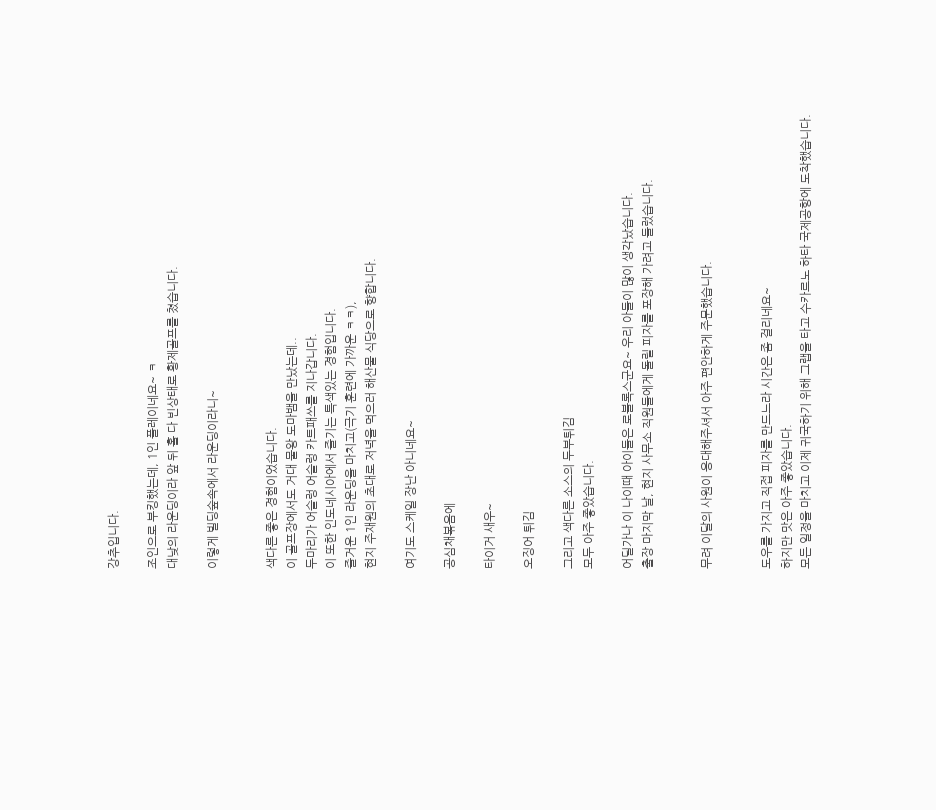강추입니다.

조인으로 부킹했는데, 1인 플레이네요~ ㅋ
대낮의 라운딩이라 앞 뒤 홀 다 빈상태로 황제골프를 쳤습니다.

이렇게 빌딩숲속에서 라운딩이라니~


색다른 좋은 경험이었습니다.
이 골프장에서도 거대 물왕 도마뱀을 만났는데..
두마리가 어슬렁 어슬렁 카트패쓰를 지나갑니다.
이 또한 인도네시아에서 즐기는 특색있는 경험입니다.
즐거운 1인 라운딩을 마치고(극기 훈련에 가까운 ㅋㅋ),
현지 주재원의 초대로 저녁을 먹으러 해산물 식당으로 향합니다.

여기도 스케일 장난 아니네요~

공심채볶음에

타이거 새우~

오징어 튀김

그리고 색다른 소스의 두부튀김
모두 아주 좋았습니다.

어딜가나 이 나이때 아이들은 로블록스군요~ 우리 아들이 많이 생각났습니다.
출장 마지막 날, 현지 사무소 직원들에게 돌릴 피자를 포장해 가려고 들렀습니다.


무려 이달의 사원이 응대해주셔서 아주 편안하게 주문했습니다.


도우를 가지고 직접 피자를 만드느라 시간은 좀 걸리네요~
하지만 맛은 아주 좋았습니다.
모든 일정을 마치고 이제 귀국하기 위해 그랩을 타고 수카르노 하타 국제공항에 도착했습니다.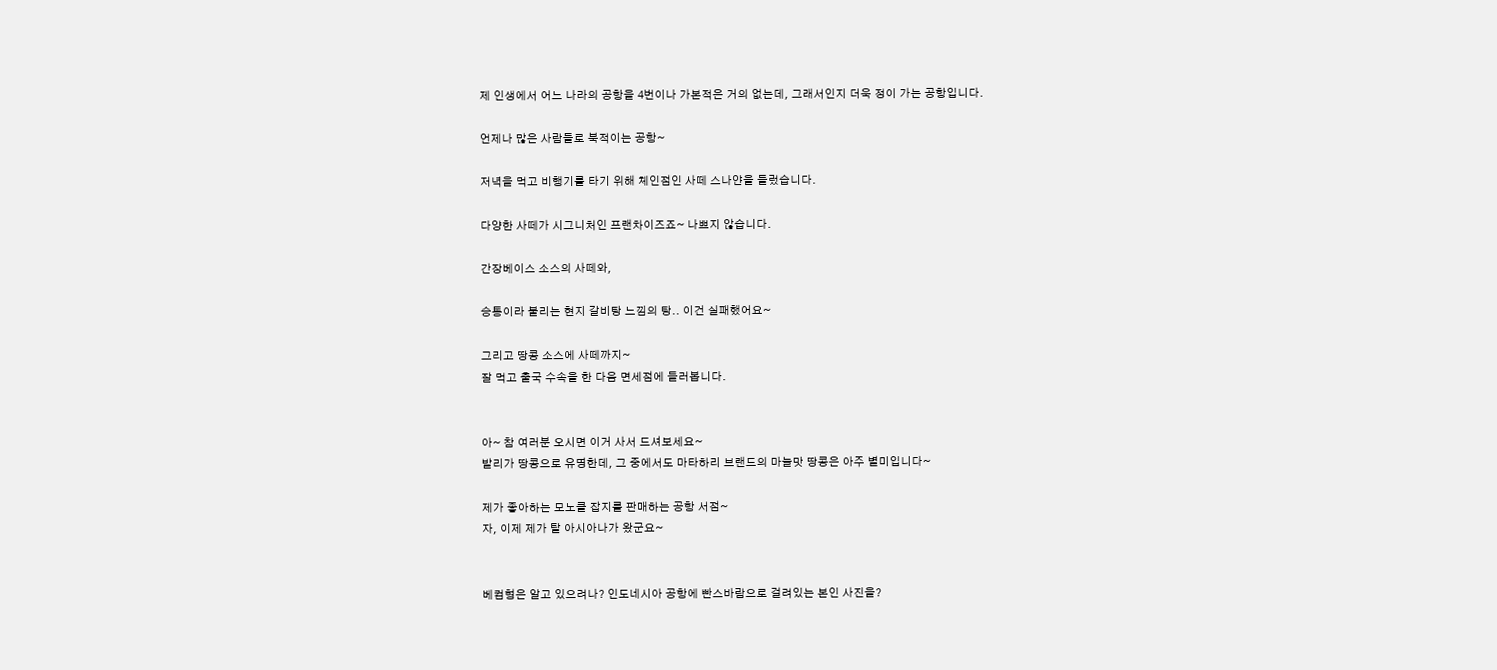제 인생에서 어느 나라의 공항을 4번이나 가본적은 거의 없는데, 그래서인지 더욱 정이 가는 공항입니다.

언제나 많은 사람들로 북적이는 공항~

저녁을 먹고 비행기를 타기 위해 체인점인 사떼 스나얀을 들렀습니다.

다양한 사떼가 시그니처인 프랜차이즈죠~ 나쁘지 않습니다.

간장베이스 소스의 사떼와,

승통이라 불리는 현지 갈비탕 느낌의 탕.. 이건 실패했어요~

그리고 땅콩 소스에 사떼까지~
잘 먹고 출국 수속을 한 다음 면세점에 들러봅니다.


아~ 참 여러분 오시면 이거 사서 드셔보세요~
발리가 땅콩으로 유명한데, 그 중에서도 마타하리 브랜드의 마늘맛 땅콩은 아주 별미입니다~

제가 좋아하는 모노클 잡지를 판매하는 공항 서점~
자, 이제 제가 탈 아시아나가 왔군요~


베컴형은 알고 있으려나? 인도네시아 공항에 빤스바람으로 걸려있는 본인 사진을?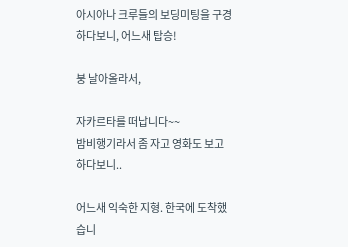아시아나 크루들의 보딩미팅을 구경하다보니, 어느새 탑승!

붕 날아올라서,

자카르타를 떠납니다~~
밤비행기라서 좀 자고 영화도 보고 하다보니..

어느새 익숙한 지형. 한국에 도착했습니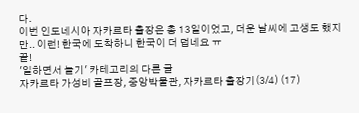다.
이번 인도네시아 자카르타 출장은 총 13일이었고, 더운 날씨에 고생도 했지만.. 이런! 한국에 도착하니 한국이 더 덥네요 ㅠ
끝!
'일하면서 놀기' 카테고리의 다른 글
자카르타 가성비 골프장, 중앙박물관, 자카르타 출장기(3/4) (17)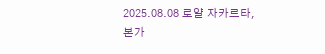2025.08.08 로얄 자카르타, 본가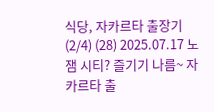식당, 자카르타 출장기(2/4) (28) 2025.07.17 노잼 시티? 즐기기 나름~ 자카르타 출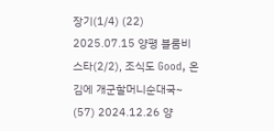장기(1/4) (22) 2025.07.15 양평 블룸비스타(2/2), 조식도 Good, 온김에 개군할머니순대국~ (57) 2024.12.26 양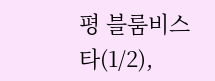평 블룸비스타(1/2),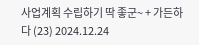사업계획 수립하기 딱 좋군~ + 가든하다 (23) 2024.12.24